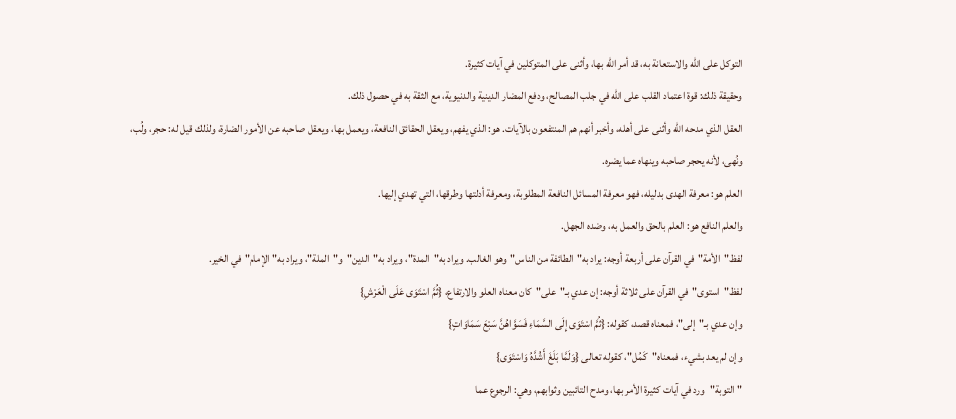التوكل على الله والاستعانة به، قد أمر الله بها، وأثنى على المتوكلين في آيات كثيرة.
وحقيقة ذلك: قوة اعتماد القلب على الله في جلب المصالح، ودفع المضار الدينية والدنيوية، مع الثقة به في حصول ذلك.
العقل الذي مدحه الله وأثنى على أهله، وأخبر أنهم هم المنتفعون بالآيات. هو: الذي يفهم، ويعقل الحقائق النافعة، ويعمل بها، ويعقل صاحبه عن الأمور الضارة، ولذلك قيل له: حجر، ولُب، ونُهى، لأنه يحجر صاحبه وينهاه عما يضره.
العلم هو: معرفة الهدى بدليله، فهو معرفة المسائل النافعة المطلوبة، ومعرفة أدلتها وطرقها، التي تهدي إليها.
والعلم النافع هو: العلم بالحق والعمل به، وضده الجهل.
لفظ"الأمة"في القرآن على أربعة أوجه: يراد به"الطائفة من الناس"وهو الغالب. ويراد به"المدة"، ويراد به"الدين"و"الملة"، ويراد به"الإمام"في الخير.
لفظ"استوى"في القرآن على ثلاثة أوجه: إن عدي بـ"على"كان معناه العلو والارتفاع، {ثُمَّ اسْتَوَى عَلَى الْعَرْشِ}
وإن عدي بـ"إلى"، فمعناه قصد، كقوله: {ثُمَّ اسْتَوَى إِلَى السَّمَاءِ فَسَوَّاهُنَّ سَبْعَ سَمَاوَاتٍ}
وإن لم يعد بشيء، فمعناه"كَمُل"، كقوله تعالى {وَلَمَّا بَلَغَ أَشُدَّهُ وَاسْتَوَى}
"التوبة"ورد في آيات كثيرة الأمر بها، ومدح التائبين وثوابهم، وهي: الرجوع عما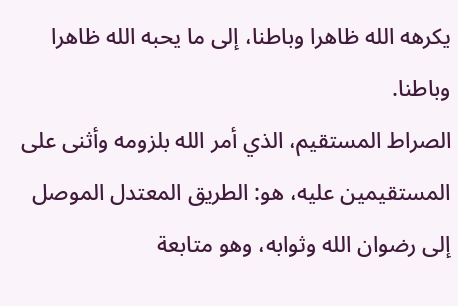يكرهه الله ظاهرا وباطنا، إلى ما يحبه الله ظاهرا وباطنا.
الصراط المستقيم، الذي أمر الله بلزومه وأثنى على المستقيمين عليه، هو: الطريق المعتدل الموصل إلى رضوان الله وثوابه، وهو متابعة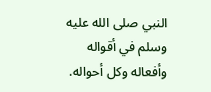النبي صلى الله عليه وسلم في أقواله وأفعاله وكل أحواله.